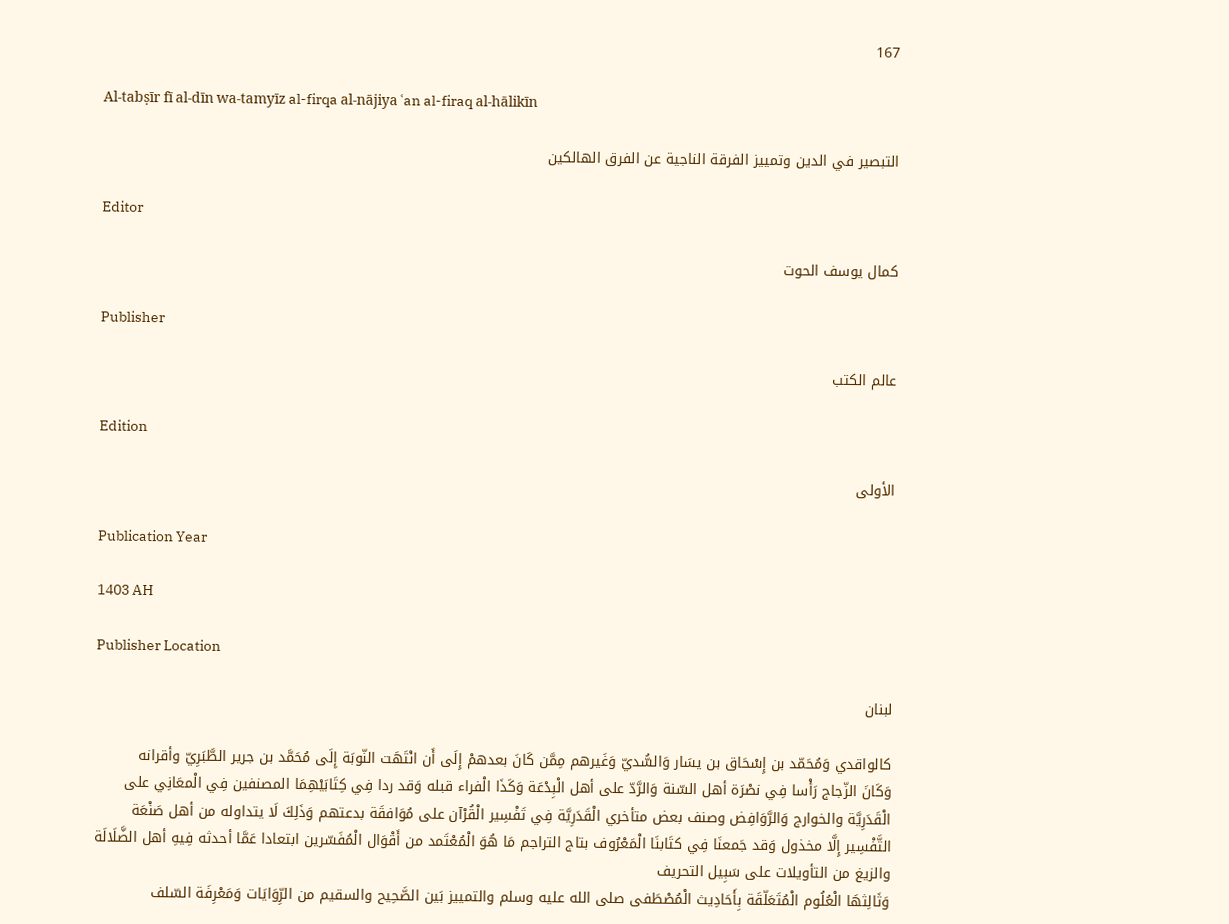167

Al-tabṣīr fī al-dīn wa-tamyīz al-firqa al-nājiya ʿan al-firaq al-hālikīn

التبصير في الدين وتمييز الفرقة الناجية عن الفرق الهالكين

Editor

كمال يوسف الحوت

Publisher

عالم الكتب

Edition

الأولى

Publication Year

1403 AH

Publisher Location

لبنان

كالواقدي وَمُحَمّد بن إِسْحَاق بن يسَار وَالسُّديّ وَغَيرهم مِمَّن كَانَ بعدهمْ إِلَى أَن انْتَهَت النّوبَة إِلَى مُحَمَّد بن جرير الطَّبَرِيّ وأقرانه
وَكَانَ الزّجاج رَأْسا فِي نصْرَة أهل السّنة وَالرَّدّ على أهل الْبِدْعَة وَكَذَا الْفراء قبله وَقد ردا فِي كِتَابَيْهِمَا المصنفين فِي الْمعَانِي على الْقَدَرِيَّة والخوارج وَالرَّوَافِض وصنف بعض متأخري الْقَدَرِيَّة فِي تَفْسِير الْقُرْآن على مُوَافقَة بدعتهم وَذَلِكَ لَا يتداوله من أهل صَنْعَة التَّفْسِير إِلَّا مخذول وَقد جَمعنَا فِي كتَابنَا الْمَعْرُوف بتاج التراجم مَا هُوَ الْمُعْتَمد من أَقْوَال الْمُفَسّرين ابتعادا عَمَّا أحدثه فِيهِ أهل الضَّلَالَة والزيغ من التأويلات على سَبِيل التحريف
وَثَالِثهَا الْعُلُوم الْمُتَعَلّقَة بِأَحَادِيث الْمُصْطَفى صلى الله عليه وسلم والتمييز بَين الصَّحِيح والسقيم من الرِّوَايَات وَمَعْرِفَة السّلف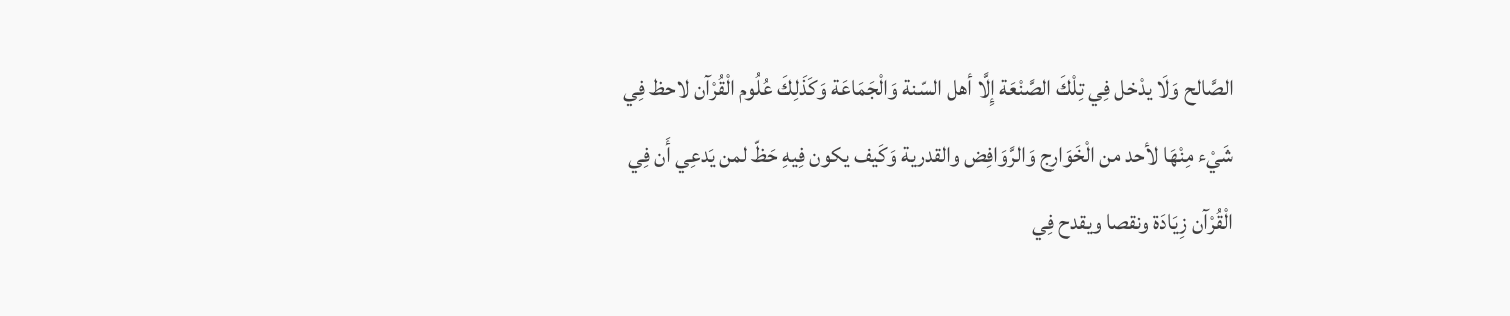الصَّالح وَلَا يدْخل فِي تِلْكَ الصَّنْعَة إِلَّا أهل السّنة وَالْجَمَاعَة وَكَذَلِكَ عُلُوم الْقُرْآن لاحظ فِي شَيْء مِنْهَا لأحد من الْخَوَارِج وَالرَّوَافِض والقدرية وَكَيف يكون فِيهِ حَظّ لمن يَدعِي أَن فِي الْقُرْآن زِيَادَة ونقصا ويقدح فِي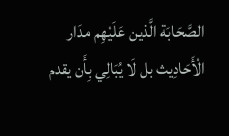الصَّحَابَة الَّذين عَلَيْهِم مدَار الْأَحَادِيث بل لَا يُبَالِي بِأَن يقدم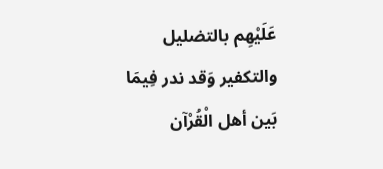عَلَيْهِم بالتضليل والتكفير وَقد ندر فِيمَا بَين أهل الْقُرْآن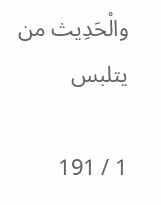والْحَدِيث من يتلبس

1 / 191